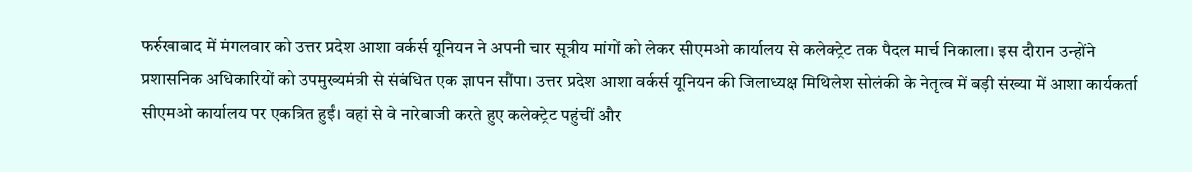फर्रुखाबाद में मंगलवार को उत्तर प्रदेश आशा वर्कर्स यूनियन ने अपनी चार सूत्रीय मांगों को लेकर सीएमओ कार्यालय से कलेक्ट्रेट तक पैदल मार्च निकाला। इस दौरान उन्होंने प्रशासनिक अधिकारियों को उपमुख्यमंत्री से संबंधित एक ज्ञापन सौंपा। उत्तर प्रदेश आशा वर्कर्स यूनियन की जिलाध्यक्ष मिथिलेश सोलंकी के नेतृत्व में बड़ी संख्या में आशा कार्यकर्ता सीएमओ कार्यालय पर एकत्रित हुईं। वहां से वे नारेबाजी करते हुए कलेक्ट्रेट पहुंचीं और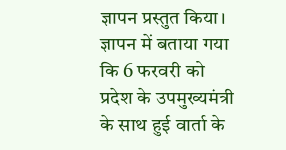ज्ञापन प्रस्तुत किया। ज्ञापन में बताया गया कि 6 फरवरी को प्रदेश के उपमुख्यमंत्री के साथ हुई वार्ता के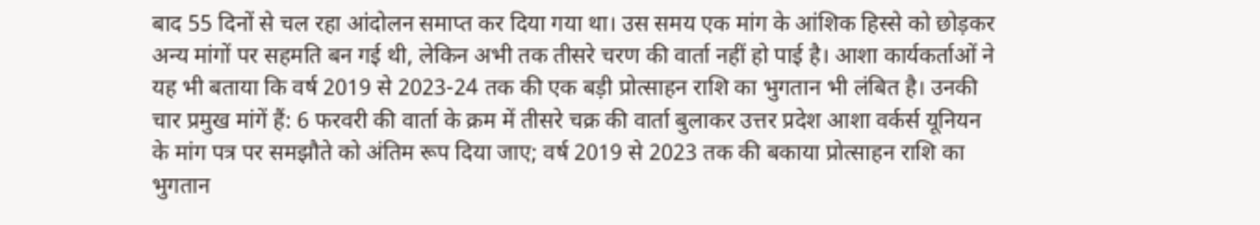बाद 55 दिनों से चल रहा आंदोलन समाप्त कर दिया गया था। उस समय एक मांग के आंशिक हिस्से को छोड़कर अन्य मांगों पर सहमति बन गई थी, लेकिन अभी तक तीसरे चरण की वार्ता नहीं हो पाई है। आशा कार्यकर्ताओं ने यह भी बताया कि वर्ष 2019 से 2023-24 तक की एक बड़ी प्रोत्साहन राशि का भुगतान भी लंबित है। उनकी चार प्रमुख मांगें हैं: 6 फरवरी की वार्ता के क्रम में तीसरे चक्र की वार्ता बुलाकर उत्तर प्रदेश आशा वर्कर्स यूनियन के मांग पत्र पर समझौते को अंतिम रूप दिया जाए; वर्ष 2019 से 2023 तक की बकाया प्रोत्साहन राशि का भुगतान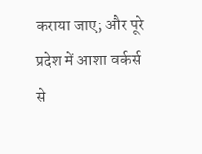कराया जाए; और पूरे प्रदेश में आशा वर्कर्स से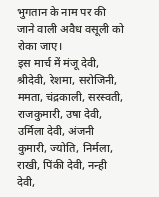भुगतान के नाम पर की जाने वाली अवैध वसूली को रोका जाए।
इस मार्च में मंजू देवी, श्रीदेवी, रेशमा, सरोजिनी, ममता, चंद्रकाली, सरस्वती, राजकुमारी, उषा देवी, उर्मिला देवी, अंजनी कुमारी, ज्योति, निर्मला, राखी, पिंकी देवी, नन्ही देवी,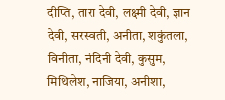दीप्ति, तारा देवी, लक्ष्मी देवी, ज्ञान देवी, सरस्वती, अनीता, शकुंतला, विनीता, नंदिनी देवी, कुसुम, मिथिलेश, नाजिया, अनीशा,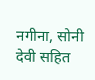नगीना, सोनी देवी सहित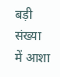बड़ी संख्या में आशा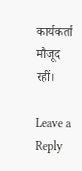कार्यकर्ता मौजूद रहीं।

Leave a Reply